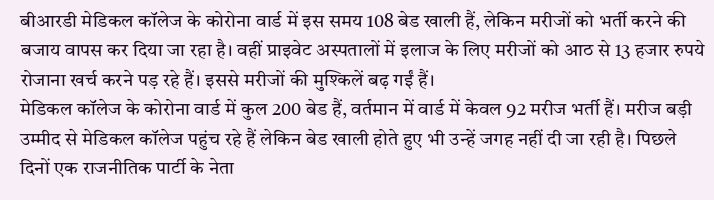बीआरडी मेडिकल कॉलेज के कोरोना वार्ड में इस समय 108 बेड खाली हैं, लेकिन मरीजों को भर्ती करने की बजाय वापस कर दिया जा रहा है। वहीं प्राइवेट अस्पतालों में इलाज के लिए मरीजों को आठ से 13 हजार रुपये रोजाना खर्च करने पड़ रहे हैं। इससे मरीजों की मुश्किलें बढ़ गईं हैं।
मेडिकल कॉलेज के कोरोना वार्ड में कुल 200 बेड हैं, वर्तमान में वार्ड में केवल 92 मरीज भर्ती हैं। मरीज बड़ी उम्मीद से मेडिकल कॉलेज पहुंच रहे हैं लेकिन बेड खाली होते हुए भी उन्हें जगह नहीं दी जा रही है। पिछले दिनों एक राजनीतिक पार्टी के नेता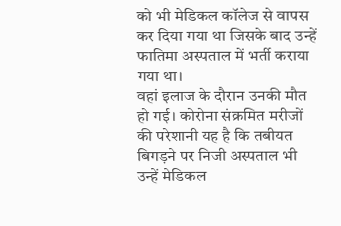को भी मेडिकल कॉलेज से वापस कर दिया गया था जिसके बाद उन्हें फातिमा अस्पताल में भर्ती कराया गया था।
वहां इलाज के दौरान उनकी मौत हो गई। कोरोना संक्रमित मरीजों की परेशानी यह है कि तबीयत बिगड़ने पर निजी अस्पताल भी उन्हें मेडिकल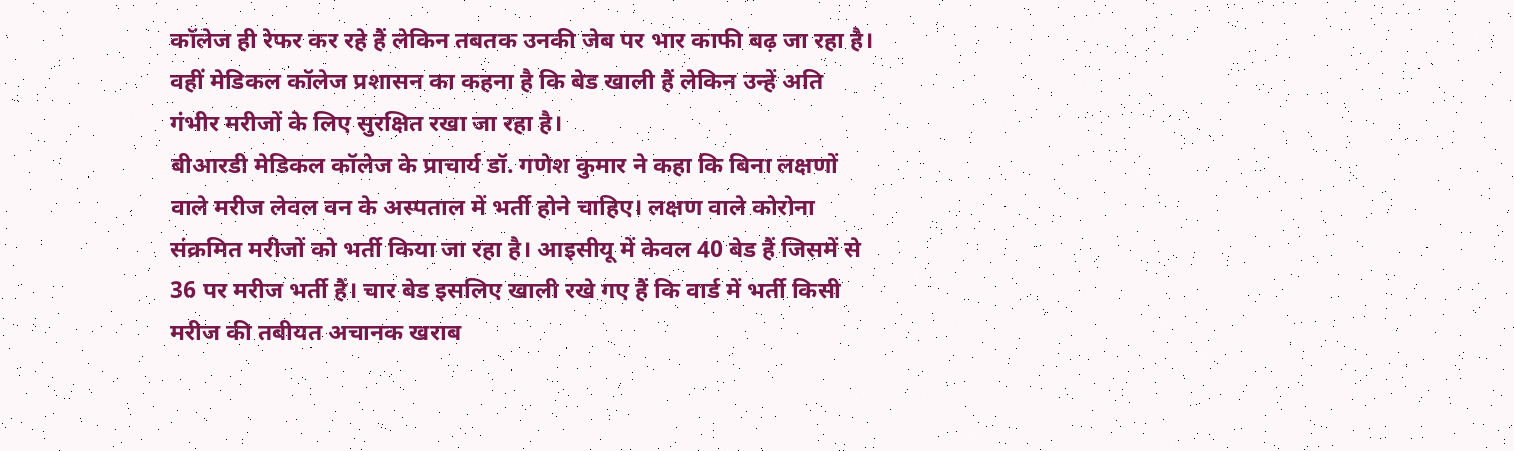कॉलेज ही रेफर कर रहे हैं लेकिन तबतक उनकी जेब पर भार काफी बढ़ जा रहा है। वहीं मेडिकल कॉलेज प्रशासन का कहना है कि बेड खाली हैं लेकिन उन्हें अति गंभीर मरीजों के लिए सुरक्षित रखा जा रहा है।
बीआरडी मेडिकल कॉलेज के प्राचार्य डॉ. गणेश कुमार ने कहा कि बिना लक्षणों वाले मरीज लेवल वन के अस्पताल में भर्ती होने चाहिए। लक्षण वाले कोरोना संक्रमित मरीजों को भर्ती किया जा रहा है। आइसीयू में केवल 40 बेड हैं जिसमें से 36 पर मरीज भर्ती हैं। चार बेड इसलिए खाली रखे गए हैं कि वार्ड में भर्ती किसी मरीज की तबीयत अचानक खराब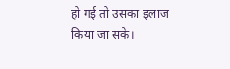हो गई तो उसका इलाज किया जा सके।